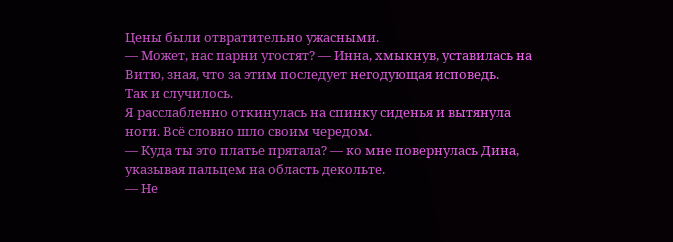Цены были отвратительно ужасными.
— Может, нас парни угостят? — Инна, хмыкнув, уставилась на Витю, зная, что за этим последует негодующая исповедь.
Так и случилось.
Я расслабленно откинулась на спинку сиденья и вытянула ноги. Всё словно шло своим чередом.
— Куда ты это платье прятала? — ко мне повернулась Дина, указывая пальцем на область декольте.
— Не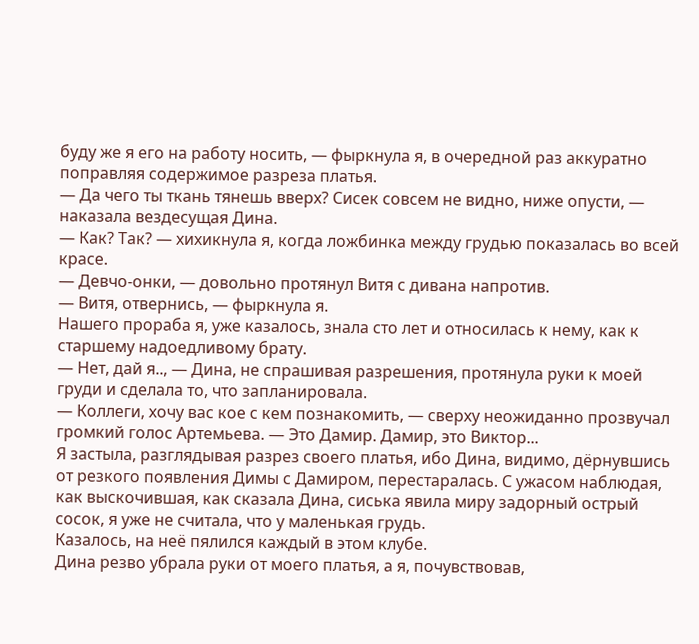буду же я его на работу носить, — фыркнула я, в очередной раз аккуратно поправляя содержимое разреза платья.
— Да чего ты ткань тянешь вверх? Сисек совсем не видно, ниже опусти, — наказала вездесущая Дина.
— Как? Так? — хихикнула я, когда ложбинка между грудью показалась во всей красе.
— Девчо-онки, — довольно протянул Витя с дивана напротив.
— Витя, отвернись, — фыркнула я.
Нашего прораба я, уже казалось, знала сто лет и относилась к нему, как к старшему надоедливому брату.
— Нет, дай я.., — Дина, не спрашивая разрешения, протянула руки к моей груди и сделала то, что запланировала.
— Коллеги, хочу вас кое с кем познакомить, — сверху неожиданно прозвучал громкий голос Артемьева. — Это Дамир. Дамир, это Виктор...
Я застыла, разглядывая разрез своего платья, ибо Дина, видимо, дёрнувшись от резкого появления Димы с Дамиром, перестаралась. С ужасом наблюдая, как выскочившая, как сказала Дина, сиська явила миру задорный острый сосок, я уже не считала, что у маленькая грудь.
Казалось, на неё пялился каждый в этом клубе.
Дина резво убрала руки от моего платья, а я, почувствовав,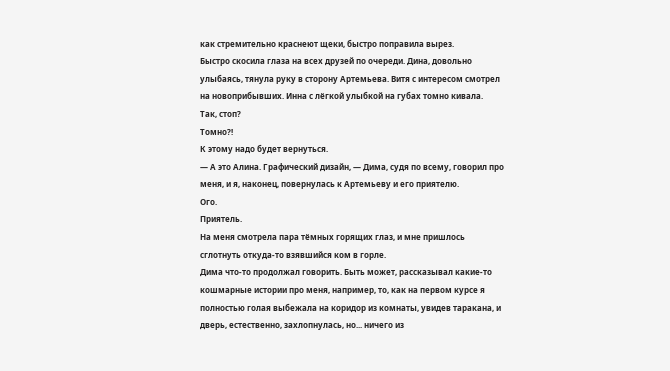как стремительно краснеют щеки, быстро поправила вырез.
Быстро скосила глаза на всех друзей по очереди. Дина, довольно улыбаясь, тянула руку в сторону Артемьева. Витя с интересом смотрел на новоприбывших. Инна с лёгкой улыбкой на губах томно кивала.
Так, стоп?
Томно?!
К этому надо будет вернуться.
— А это Алина. Графический дизайн, — Дима, судя по всему, говорил про меня, и я, наконец, повернулась к Артемьеву и его приятелю.
Ого.
Приятель.
На меня смотрела пара тёмных горящих глаз, и мне пришлось сглотнуть откуда-то взявшийся ком в горле.
Дима что-то продолжал говорить. Быть может, рассказывал какие-то кошмарные истории про меня, например, то, как на первом курсе я полностью голая выбежала на коридор из комнаты, увидев таракана, и дверь, естественно, захлопнулась, но... ничего из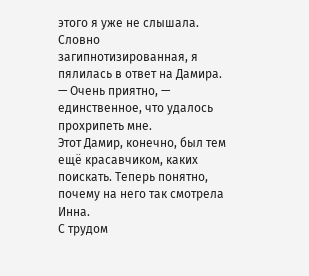этого я уже не слышала. Словно загипнотизированная, я пялилась в ответ на Дамира.
— Очень приятно, — единственное, что удалось прохрипеть мне.
Этот Дамир, конечно, был тем ещё красавчиком, каких поискать. Теперь понятно, почему на него так смотрела Инна.
С трудом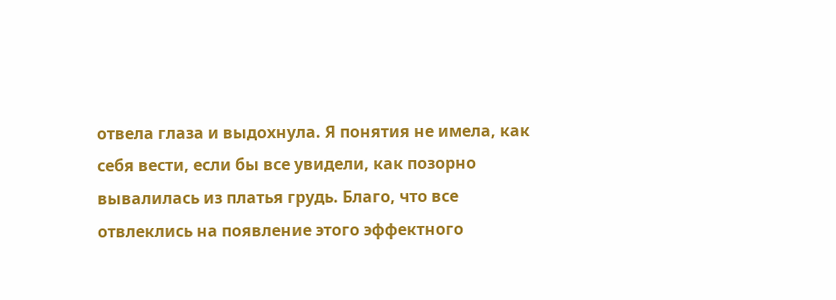отвела глаза и выдохнула. Я понятия не имела, как себя вести, если бы все увидели, как позорно вывалилась из платья грудь. Благо, что все отвлеклись на появление этого эффектного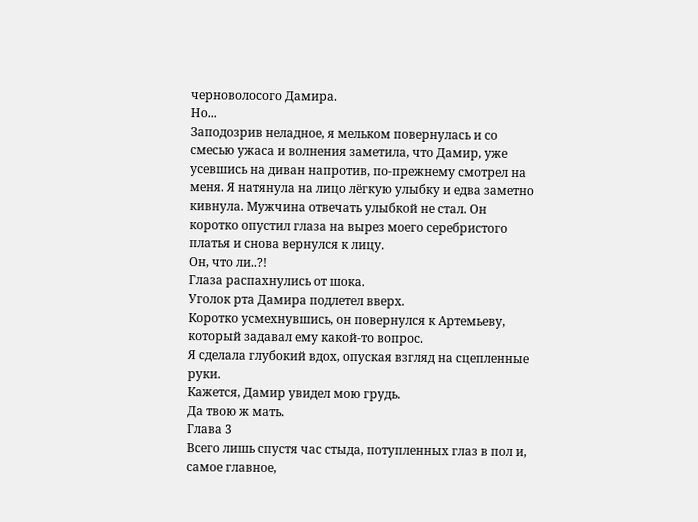черноволосого Дамира.
Но...
Заподозрив неладное, я мельком повернулась и со смесью ужаса и волнения заметила, что Дамир, уже усевшись на диван напротив, по-прежнему смотрел на меня. Я натянула на лицо лёгкую улыбку и едва заметно кивнула. Мужчина отвечать улыбкой не стал. Он коротко опустил глаза на вырез моего серебристого платья и снова вернулся к лицу.
Он, что ли..?!
Глаза распахнулись от шока.
Уголок рта Дамира подлетел вверх.
Коротко усмехнувшись, он повернулся к Артемьеву, который задавал ему какой-то вопрос.
Я сделала глубокий вдох, опуская взгляд на сцепленные руки.
Кажется, Дамир увидел мою грудь.
Да твою ж мать.
Глава 3
Всего лишь спустя час стыда, потупленных глаз в пол и, самое главное,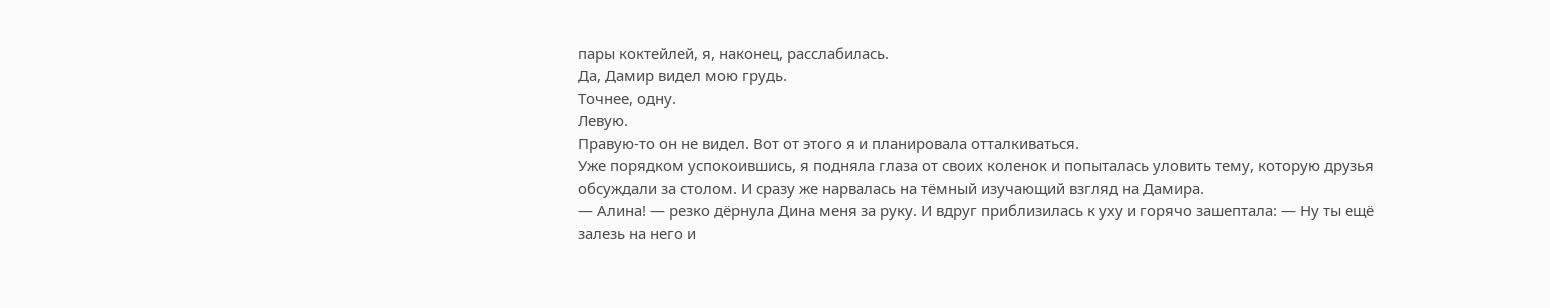пары коктейлей, я, наконец, расслабилась.
Да, Дамир видел мою грудь.
Точнее, одну.
Левую.
Правую-то он не видел. Вот от этого я и планировала отталкиваться.
Уже порядком успокоившись, я подняла глаза от своих коленок и попыталась уловить тему, которую друзья обсуждали за столом. И сразу же нарвалась на тёмный изучающий взгляд на Дамира.
— Алина! — резко дёрнула Дина меня за руку. И вдруг приблизилась к уху и горячо зашептала: — Ну ты ещё залезь на него и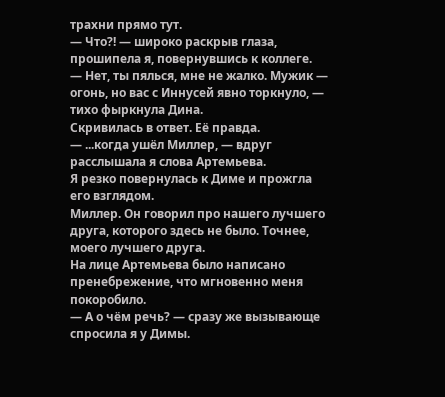трахни прямо тут.
— Что?! — широко раскрыв глаза, прошипела я, повернувшись к коллеге.
— Нет, ты пялься, мне не жалко. Мужик — огонь, но вас с Иннусей явно торкнуло, — тихо фыркнула Дина.
Скривилась в ответ. Её правда.
— ...когда ушёл Миллер, — вдруг расслышала я слова Артемьева.
Я резко повернулась к Диме и прожгла его взглядом.
Миллер. Он говорил про нашего лучшего друга, которого здесь не было. Точнее, моего лучшего друга.
На лице Артемьева было написано пренебрежение, что мгновенно меня покоробило.
— А о чём речь? — сразу же вызывающе спросила я у Димы.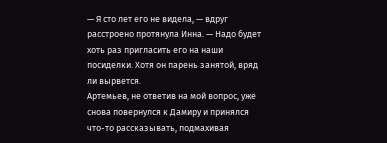— Я сто лет его не видела, — вдруг расстроено протянула Инна. — Надо будет хоть раз пригласить его на наши посиделки. Хотя он парень занятой, вряд ли вырвется.
Артемьев, не ответив на мой вопрос, уже снова повернулся к Дамиру и принялся что-то рассказывать, подмахивая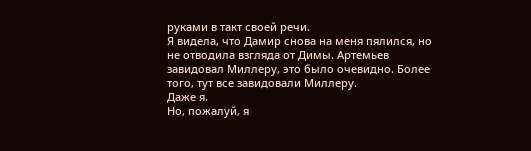руками в такт своей речи.
Я видела, что Дамир снова на меня пялился, но не отводила взгляда от Димы. Артемьев завидовал Миллеру, это было очевидно. Более того, тут все завидовали Миллеру.
Даже я.
Но, пожалуй, я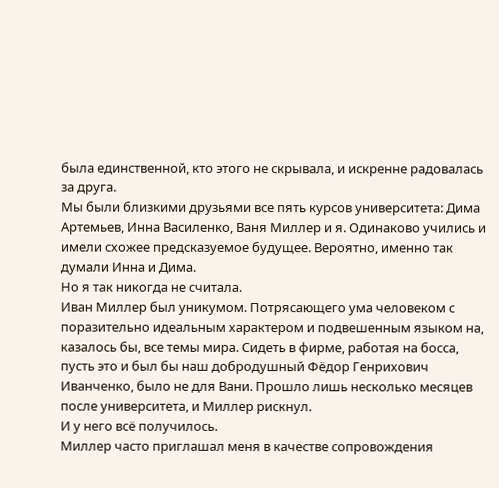была единственной, кто этого не скрывала, и искренне радовалась за друга.
Мы были близкими друзьями все пять курсов университета: Дима Артемьев, Инна Василенко, Ваня Миллер и я. Одинаково учились и имели схожее предсказуемое будущее. Вероятно, именно так думали Инна и Дима.
Но я так никогда не считала.
Иван Миллер был уникумом. Потрясающего ума человеком с поразительно идеальным характером и подвешенным языком на, казалось бы, все темы мира. Сидеть в фирме, работая на босса, пусть это и был бы наш добродушный Фёдор Генрихович Иванченко, было не для Вани. Прошло лишь несколько месяцев после университета, и Миллер рискнул.
И у него всё получилось.
Миллер часто приглашал меня в качестве сопровождения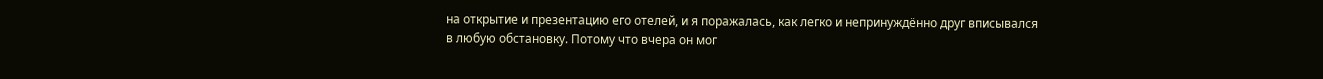на открытие и презентацию его отелей, и я поражалась, как легко и непринуждённо друг вписывался в любую обстановку. Потому что вчера он мог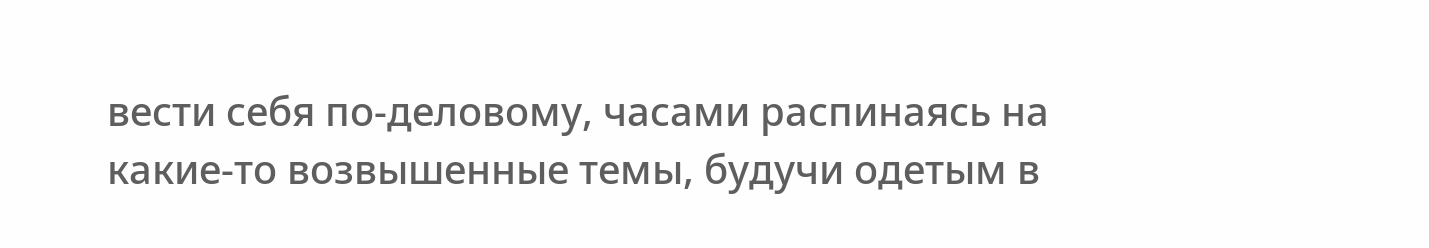вести себя по-деловому, часами распинаясь на какие-то возвышенные темы, будучи одетым в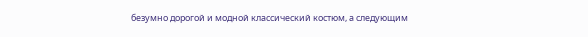безумно дорогой и модной классический костюм, а следующим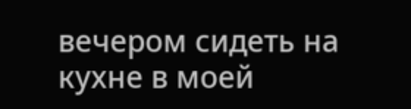вечером сидеть на кухне в моей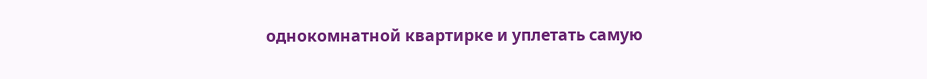однокомнатной квартирке и уплетать самую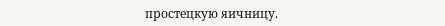простецкую яичницу.